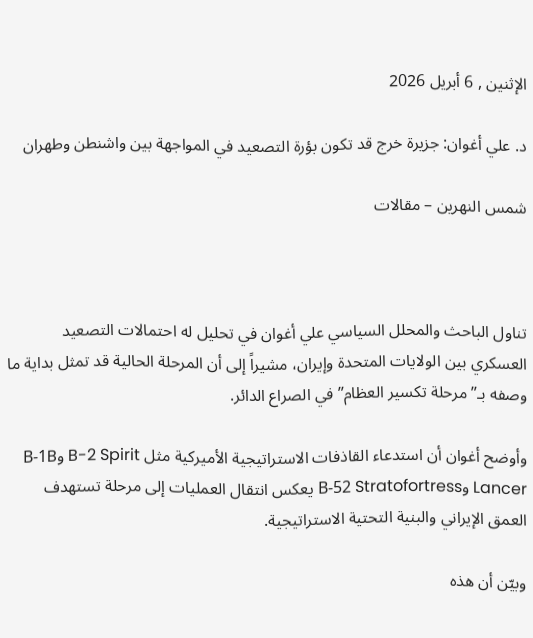الإثنين , 6 أبريل 2026

د. علي أغوان: جزيرة خرج قد تكون بؤرة التصعيد في المواجهة بين واشنطن وطهران

شمس النهرين – مقالات



تناول الباحث والمحلل السياسي علي أغوان في تحليل له احتمالات التصعيد العسكري بين الولايات المتحدة وإيران، مشيراً إلى أن المرحلة الحالية قد تمثل بداية ما وصفه بـ”مرحلة تكسير العظام” في الصراع الدائر.

وأوضح أغوان أن استدعاء القاذفات الاستراتيجية الأميركية مثل B-2 Spirit وB-1B Lancer وB-52 Stratofortress يعكس انتقال العمليات إلى مرحلة تستهدف العمق الإيراني والبنية التحتية الاستراتيجية.

وبيّن أن هذه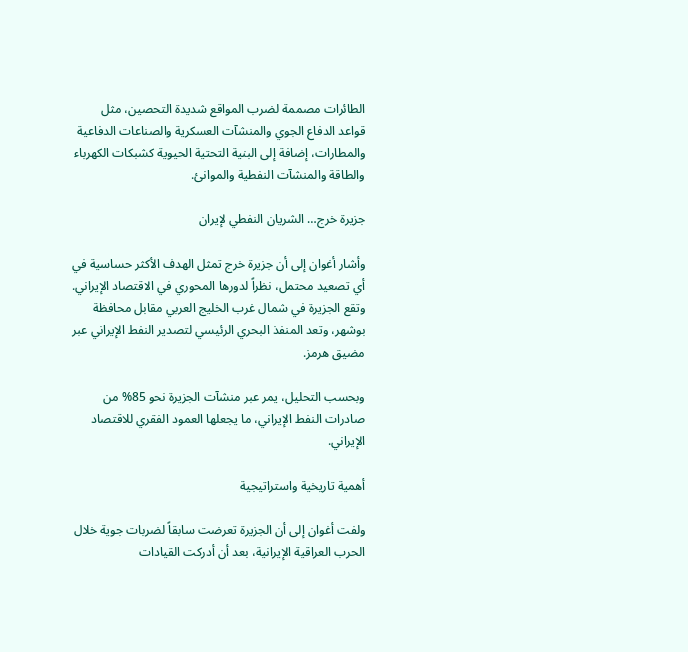الطائرات مصممة لضرب المواقع شديدة التحصين، مثل قواعد الدفاع الجوي والمنشآت العسكرية والصناعات الدفاعية والمطارات، إضافة إلى البنية التحتية الحيوية كشبكات الكهرباء والطاقة والمنشآت النفطية والموانئ.

جزيرة خرج… الشريان النفطي لإيران

وأشار أغوان إلى أن جزيرة خرج تمثل الهدف الأكثر حساسية في أي تصعيد محتمل، نظراً لدورها المحوري في الاقتصاد الإيراني. وتقع الجزيرة في شمال غرب الخليج العربي مقابل محافظة بوشهر، وتعد المنفذ البحري الرئيسي لتصدير النفط الإيراني عبر مضيق هرمز.

وبحسب التحليل، يمر عبر منشآت الجزيرة نحو 85% من صادرات النفط الإيراني، ما يجعلها العمود الفقري للاقتصاد الإيراني.

أهمية تاريخية واستراتيجية

ولفت أغوان إلى أن الجزيرة تعرضت سابقاً لضربات جوية خلال الحرب العراقية الإيرانية، بعد أن أدركت القيادات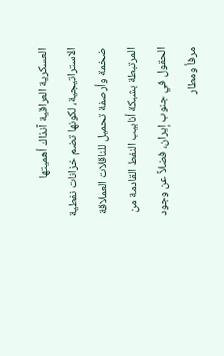العسكرية العراقية آنذاك أهميتها الاستراتيجية، لكونها تضم خزانات نفطية ضخمة وأرصفة تحميل للناقلات العملاقة المرتبطة بشبكة أنابيب النفط القادمة من الحقول في جنوب إيران، فضلاً عن وجود مرفأ ومطار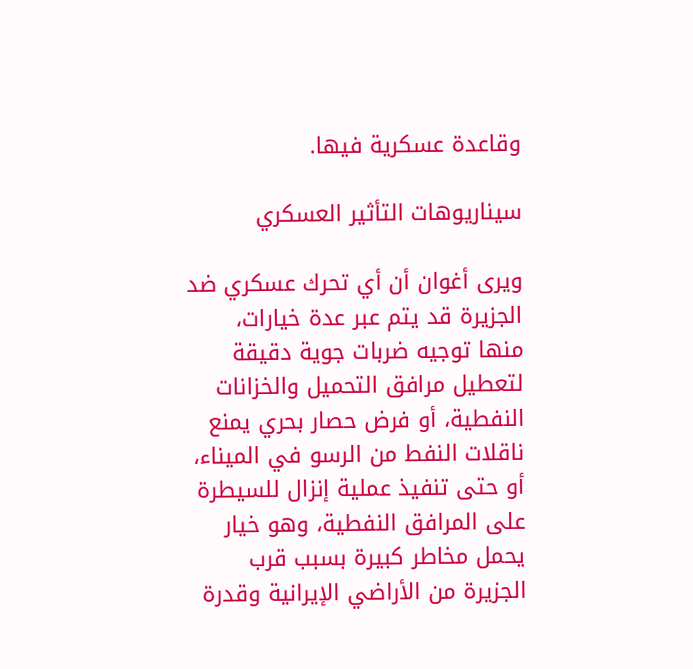وقاعدة عسكرية فيها.

سيناريوهات التأثير العسكري

ويرى أغوان أن أي تحرك عسكري ضد الجزيرة قد يتم عبر عدة خيارات، منها توجيه ضربات جوية دقيقة لتعطيل مرافق التحميل والخزانات النفطية، أو فرض حصار بحري يمنع ناقلات النفط من الرسو في الميناء، أو حتى تنفيذ عملية إنزال للسيطرة على المرافق النفطية، وهو خيار يحمل مخاطر كبيرة بسبب قرب الجزيرة من الأراضي الإيرانية وقدرة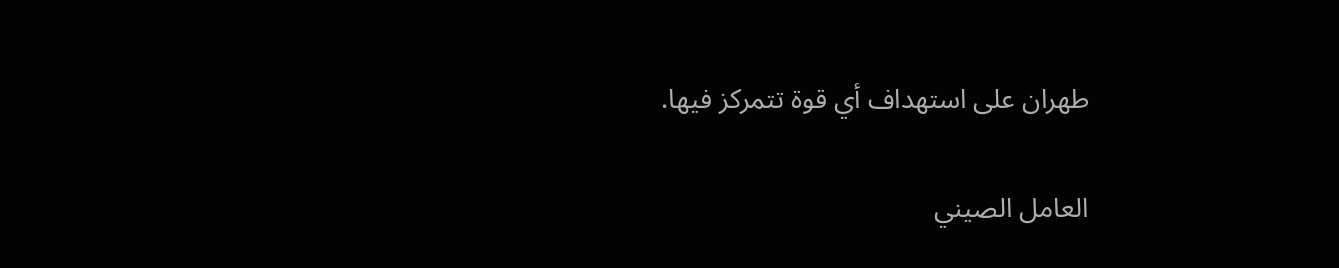طهران على استهداف أي قوة تتمركز فيها.

العامل الصيني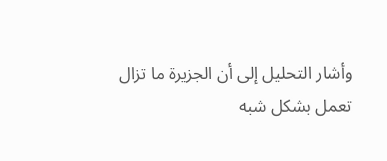وأشار التحليل إلى أن الجزيرة ما تزال تعمل بشكل شبه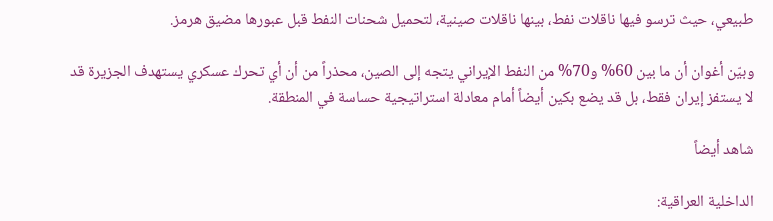طبيعي، حيث ترسو فيها ناقلات نفط، بينها ناقلات صينية، لتحميل شحنات النفط قبل عبورها مضيق هرمز.

وبيّن أغوان أن ما بين 60% و70% من النفط الإيراني يتجه إلى الصين، محذراً من أن أي تحرك عسكري يستهدف الجزيرة قد لا يستفز إيران فقط، بل قد يضع بكين أيضاً أمام معادلة استراتيجية حساسة في المنطقة.

شاهد أيضاً

الداخلية العراقية: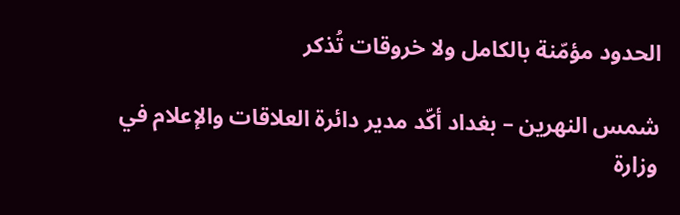الحدود مؤمّنة بالكامل ولا خروقات تُذكر

شمس النهرين – بغداد أكّد مدير دائرة العلاقات والإعلام في وزارة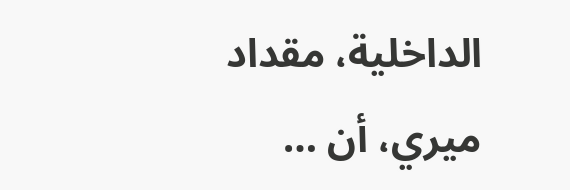الداخلية، مقداد ميري، أن …